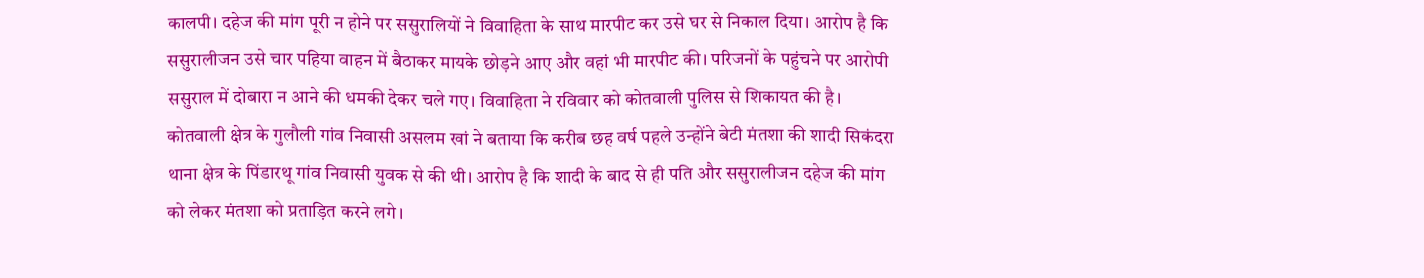कालपी। दहेज की मांग पूरी न होने पर ससुरालियों ने विवाहिता के साथ मारपीट कर उसे घर से निकाल दिया। आरोप है कि ससुरालीजन उसे चार पहिया वाहन में बैठाकर मायके छोड़ने आए और वहां भी मारपीट की। परिजनों के पहुंचने पर आरोपी ससुराल में दोबारा न आने की धमकी देकर चले गए। विवाहिता ने रविवार को कोतवाली पुलिस से शिकायत की है।
कोतवाली क्षेत्र के गुलौली गांव निवासी असलम खां ने बताया कि करीब छह वर्ष पहले उन्होंने बेटी मंतशा की शादी सिकंदरा थाना क्षेत्र के पिंडारथू गांव निवासी युवक से की थी। आरोप है कि शादी के बाद से ही पति और ससुरालीजन दहेज की मांग को लेकर मंतशा को प्रताड़ित करने लगे।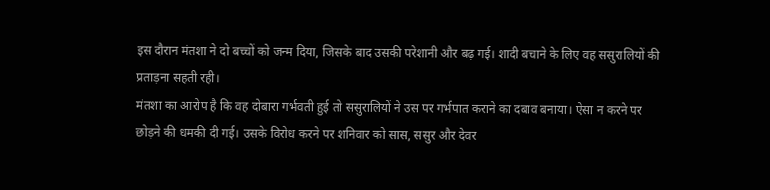इस दौरान मंतशा ने दो बच्चों को जन्म दिया, जिसके बाद उसकी परेशानी और बढ़ गई। शादी बचाने के लिए वह ससुरालियों की प्रताड़ना सहती रही।
मंतशा का आरोप है कि वह दोबारा गर्भवती हुई तो ससुरालियों ने उस पर गर्भपात कराने का दबाव बनाया। ऐसा न करने पर छोड़ने की धमकी दी गई। उसके विरोध करने पर शनिवार को सास, ससुर और देवर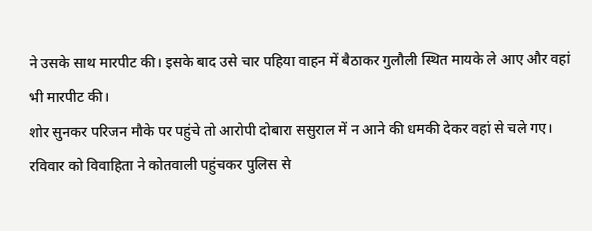ने उसके साथ मारपीट की। इसके बाद उसे चार पहिया वाहन में बैठाकर गुलौली स्थित मायके ले आए और वहां भी मारपीट की।
शोर सुनकर परिजन मौके पर पहुंचे तो आरोपी दोबारा ससुराल में न आने की धमकी देकर वहां से चले गए। रविवार को विवाहिता ने कोतवाली पहुंचकर पुलिस से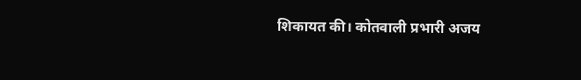शिकायत की। कोतवाली प्रभारी अजय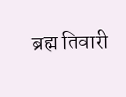ब्रह्म तिवारी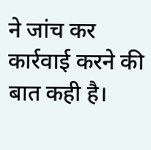ने जांच कर कार्रवाई करने की बात कही है।